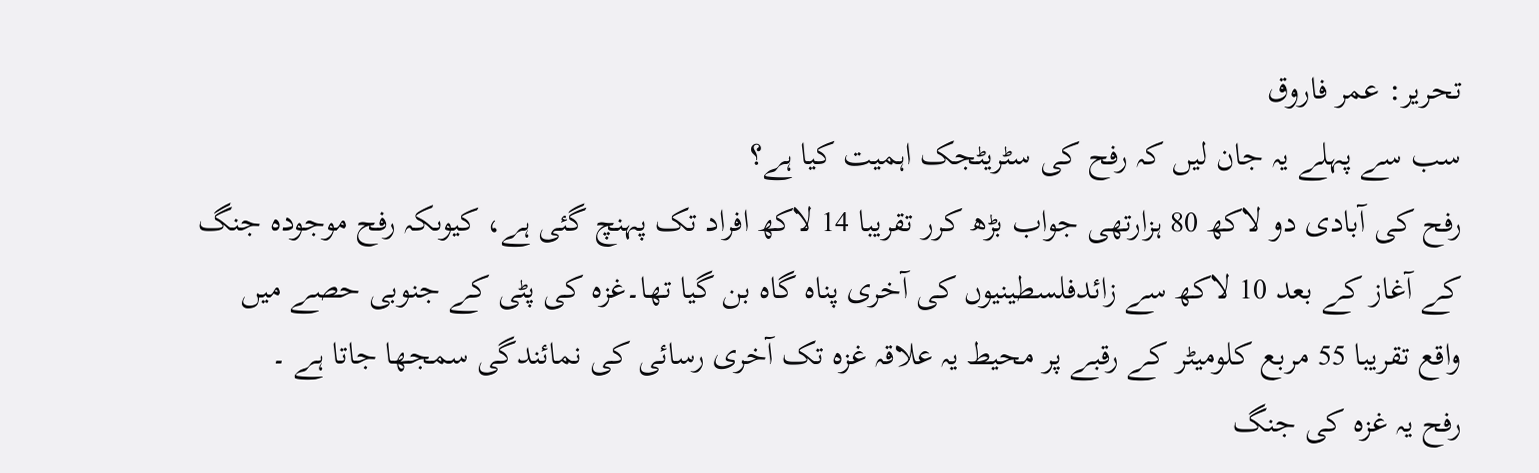تحریر: عمر فاروق
سب سے پہلے یہ جان لیں کہ رفح کی سٹریٹجک اہمیت کیا ہے؟
رفح کی آبادی دو لاکھ 80 ہزارتھی جواب بڑھ کرر تقریبا 14 لاکھ افراد تک پہنچ گئی ہے، کیوںکہ رفح موجودہ جنگ کے آغاز کے بعد 10 لاکھ سے زائدفلسطینیوں کی آخری پناہ گاہ بن گیا تھا۔غزہ کی پٹی کے جنوبی حصے میں واقع تقریبا 55 مربع کلومیٹر کے رقبے پر محیط یہ علاقہ غزہ تک آخری رسائی کی نمائندگی سمجھا جاتا ہے ۔
رفح یہ غزہ کی جنگ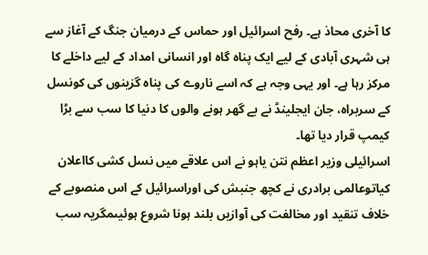کا آخری محاذ ہے۔ رفح اسرائیل اور حماس کے درمیان جنگ کے آغاز سے ہی شہری آبادی کے لیے ایک پناہ گاہ اور انسانی امداد کے لیے داخلے کا مرکز رہا ہے۔ اور یہی وجہ ہے کہ اسے ناروے کی پناہ گزینوں کی کونسل کے سربراہ، جان ایجلینڈ نے بے گھر ہونے والوں کا دنیا کا سب سے بڑا کیمپ قرار دیا تھا۔
اسرائیلی وزیر اعظم نتن یاہو نے اس علاقے میں نسل کشی کااعلان کیاتوعالمی برادری نے کچھ جنبش کی اوراسرائیل کے اس منصوبے کے خلاف تنقید اور مخالفت کی آوازیں بلند ہونا شروع ہوئیںمگریہ سب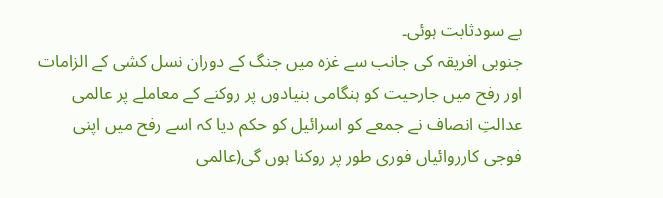بے سودثابت ہوئی۔
جنوبی افریقہ کی جانب سے غزہ میں جنگ کے دوران نسل کشی کے الزامات اور رفح میں جارحیت کو ہنگامی بنیادوں پر روکنے کے معاملے پر عالمی عدالتِ انصاف نے جمعے کو اسرائیل کو حکم دیا کہ اسے رفح میں اپنی فوجی کارروائیاں فوری طور پر روکنا ہوں گی(عالمی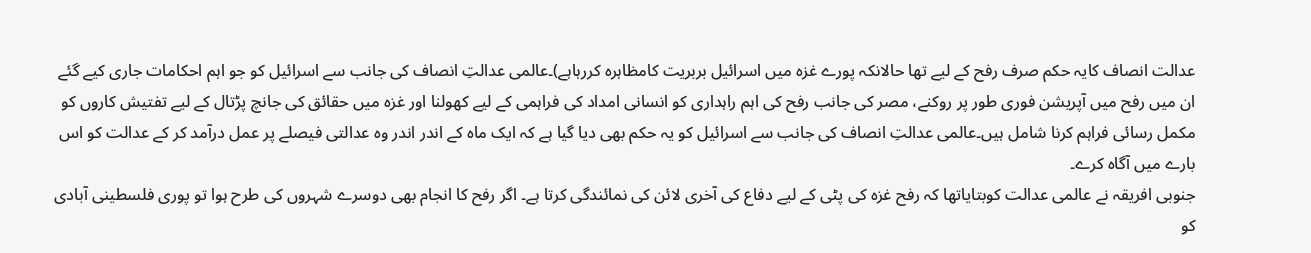عدالت انصاف کایہ حکم صرف رفح کے لیے تھا حالانکہ پورے غزہ میں اسرائیل بربریت کامظاہرہ کررہاہے)۔عالمی عدالتِ انصاف کی جانب سے اسرائیل کو جو اہم احکامات جاری کیے گئے ان میں رفح میں آپریشن فوری طور پر روکنے، مصر کی جانب رفح کی اہم راہداری کو انسانی امداد کی فراہمی کے لیے کھولنا اور غزہ میں حقائق کی جانچ پڑتال کے لیے تفتیش کاروں کو مکمل رسائی فراہم کرنا شامل ہیں۔عالمی عدالتِ انصاف کی جانب سے اسرائیل کو یہ حکم بھی دیا گیا ہے کہ ایک ماہ کے اندر اندر وہ عدالتی فیصلے پر عمل درآمد کر کے عدالت کو اس بارے میں آگاہ کرے۔
جنوبی افریقہ نے عالمی عدالت کوبتایاتھا کہ رفح غزہ کی پٹی کے لیے دفاع کی آخری لائن کی نمائندگی کرتا ہے۔ اگر رفح کا انجام بھی دوسرے شہروں کی طرح ہوا تو پوری فلسطینی آبادی کو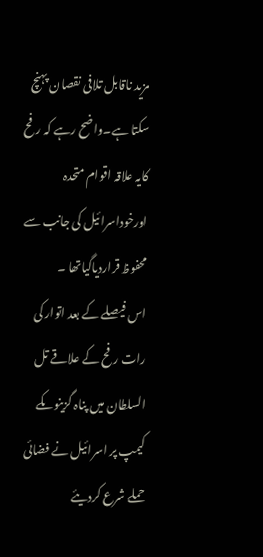مزید ناقابل تلافی نقصان پہنچ سکتا ہے۔واضح رہے کہ رفح کایہ علاقہ اقوام متحدہ اورخوداسرائیل کی جانب سے محفوظ قراردیاگیاتھا ۔
اس فیصلے کے بعد اتوار کی رات رفح کے علاقے تل السلطان میں پناہ گزینوںکے کیمپ پر اسرائیل نے فضائی حملے شرع کردیئے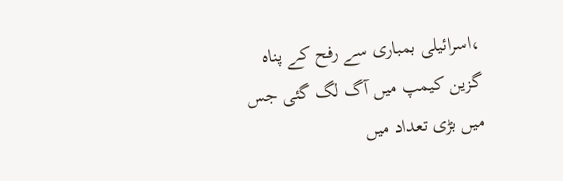،اسرائیلی بمباری سے رفح کے پناہ گزین کیمپ میں آگ لگ گئی جس میں بڑی تعداد میں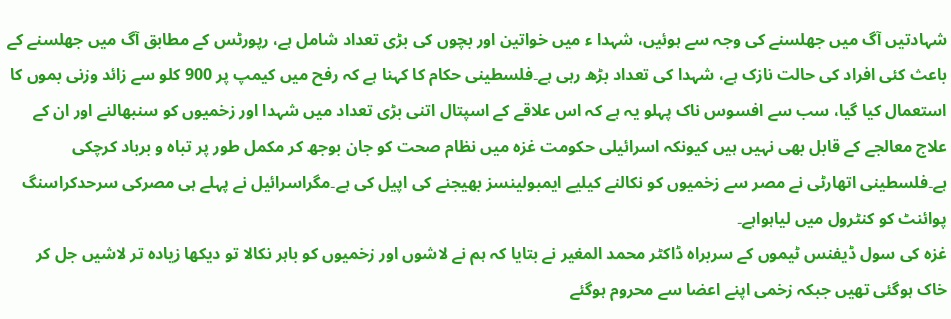شہادتیں آگ میں جھلسنے کی وجہ سے ہوئیں، شہدا ء میں خواتین اور بچوں کی بڑی تعداد شامل ہے، رپورٹس کے مطابق آگ میں جھلسنے کے باعث کئی افراد کی حالت نازک ہے، شہدا کی تعداد بڑھ رہی ہے۔فلسطینی حکام کا کہنا ہے کہ رفح میں کیمپ پر 900 کلو سے زائد وزنی بموں کا استعمال کیا گیا، سب سے افسوس ناک پہلو یہ ہے کہ اس علاقے کے اسپتال اتنی بڑی تعداد میں شہدا اور زخمیوں کو سنبھالنے اور ان کے علاج معالجے کے قابل بھی نہیں ہیں کیونکہ اسرائیلی حکومت غزہ میں نظام صحت کو جان بوجھ کر مکمل طور پر تباہ و برباد کرچکی ہے۔فلسطینی اتھارٹی نے مصر سے زخمیوں کو نکالنے کیلیے ایمبولینسز بھیجنے کی اپیل کی ہے۔مگراسرائیل نے پہلے ہی مصرکی سرحدکراسنگ پوائنٹ کو کنٹرول میں لیاہواہے۔
غزہ کی سول ڈیفنس ٹیموں کے سربراہ ڈاکٹر محمد المغیر نے بتایا کہ ہم نے لاشوں اور زخمیوں کو باہر نکالا تو دیکھا زیادہ تر لاشیں جل کر خاک ہوگئی تھیں جبکہ زخمی اپنے اعضا سے محروم ہوگئے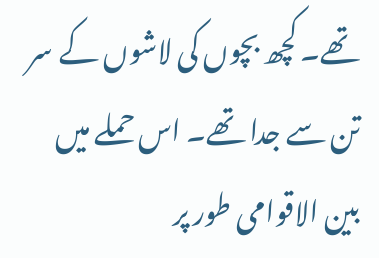تھے۔ کچھ بچوں کی لاشوں کے سر تن سے جدا تھے۔ اس حملے میں بین الاقوامی طور پر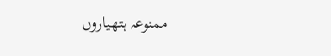ممنوعہ ہتھیاروں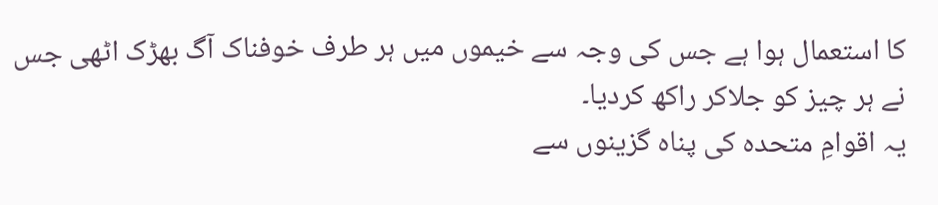کا استعمال ہوا ہے جس کی وجہ سے خیموں میں ہر طرف خوفناک آگ بھڑک اٹھی جس نے ہر چیز کو جلاکر راکھ کردیا۔
یہ اقوامِ متحدہ کی پناہ گزینوں سے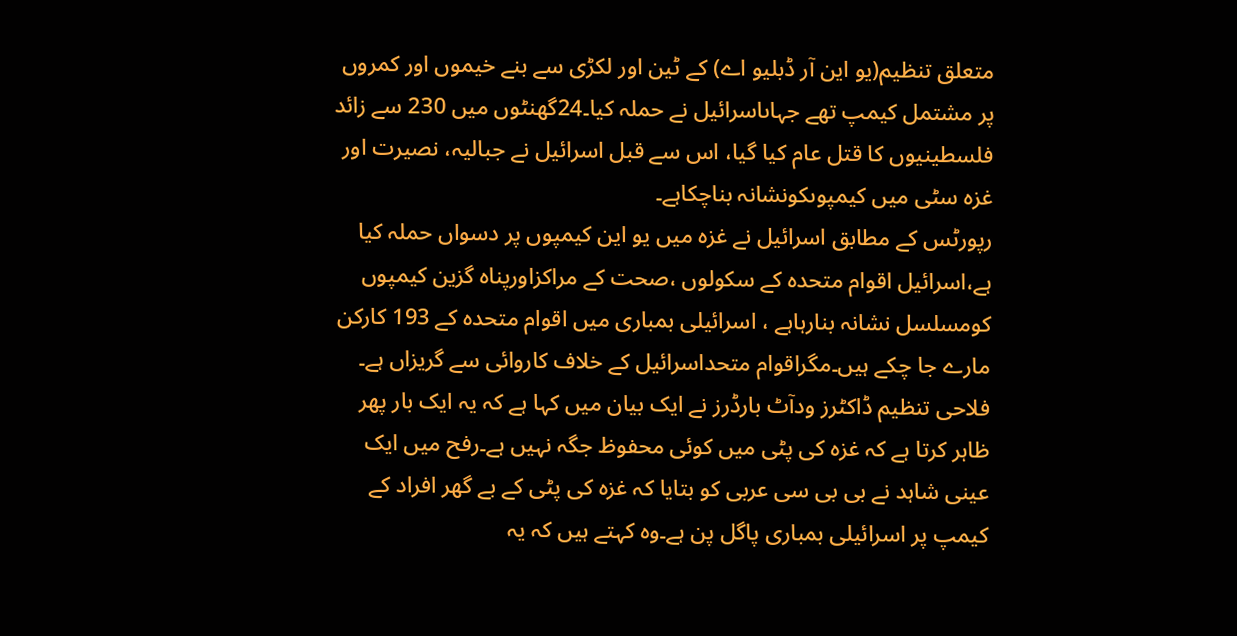متعلق تنظیم(یو این آر ڈبلیو اے) کے ٹین اور لکڑی سے بنے خیموں اور کمروں پر مشتمل کیمپ تھے جہاںاسرائیل نے حملہ کیا۔24گھنٹوں میں 230 سے زائد فلسطینیوں کا قتل عام کیا گیا، اس سے قبل اسرائیل نے جبالیہ، نصیرت اور غزہ سٹی میں کیمپوںکونشانہ بناچکاہے۔
رپورٹس کے مطابق اسرائیل نے غزہ میں یو این کیمپوں پر دسواں حملہ کیا ہے،اسرائیل اقوام متحدہ کے سکولوں ،صحت کے مراکزاورپناہ گزین کیمپوں کومسلسل نشانہ بنارہاہے ، اسرائیلی بمباری میں اقوام متحدہ کے 193 کارکن مارے جا چکے ہیں۔مگراقوام متحداسرائیل کے خلاف کاروائی سے گریزاں ہے۔
فلاحی تنظیم ڈاکٹرز ودآٹ بارڈرز نے ایک بیان میں کہا ہے کہ یہ ایک بار پھر ظاہر کرتا ہے کہ غزہ کی پٹی میں کوئی محفوظ جگہ نہیں ہے۔رفح میں ایک عینی شاہد نے بی بی سی عربی کو بتایا کہ غزہ کی پٹی کے بے گھر افراد کے کیمپ پر اسرائیلی بمباری پاگل پن ہے۔وہ کہتے ہیں کہ یہ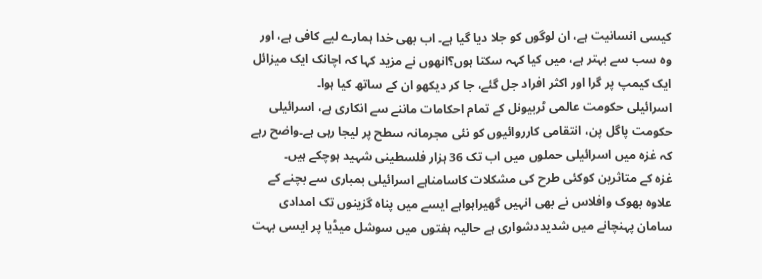کیسی انسانیت ہے، ان لوگوں کو جلا دیا گیا ہے۔ اب بھی خدا ہمارے لیے کافی ہے، اور وہ سب سے بہتر ہے، میں کیا کہہ سکتا ہوں؟انھوں نے مزید کہا کہ اچانک ایک میزائل ایک کیمپ پر گرا اور اکثر افراد جل گئے، جا کر دیکھو ان کے ساتھ کیا ہوا۔
اسرائیلی حکومت عالمی ٹربیونل کے تمام احکامات ماننے سے انکاری ہے، اسرائیلی حکومت پاگل پن، انتقامی کارروائیوں کو نئی مجرمانہ سطح پر لیجا رہی ہے۔واضح رہے کہ غزہ میں اسرائیلی حملوں میں اب تک 36 ہزار فلسطینی شہید ہوچکے ہیں۔
غزہ کے متاثرین کوکئی طرح کی مشکلات کاسامناہے اسرائیلی بمباری سے بچنے کے علاوہ بھوک وافلاس نے بھی انہیں گھیراہواہے ایسے میں پناہ گزینوں تک امدادی سامان پہنچانے میں شدیددشواری ہے حالیہ ہفتوں میں سوشل میڈیا پر ایسی بہت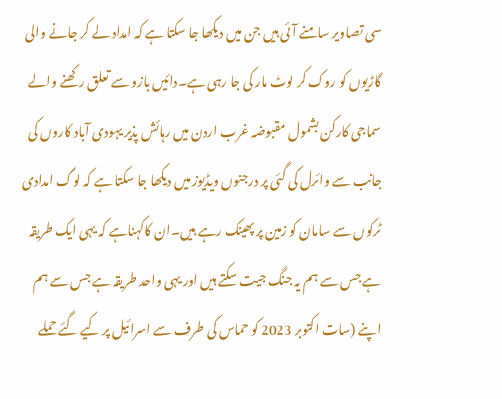سی تصاویر سامنے آئی ہیں جن میں دیکھا جا سکتا ہے کہ امداد لے کر جانے والی گاڑیوں کو روک کر لوٹ مار کی جا رہی ہے۔دائیں بازو سے تعلق رکھنے والے سماجی کارکن بشمول مقبوضہ غرب اردن میں رہائش پذیر یہودی آباد کاروں کی جانب سے وائرل کی گئی پر درجنوں ویڈیوز میں دیکھا جا سکتا ہے کہ لوگ امدادی ٹرکوں سے سامان کو زمین پر پھینک رہے ہیں۔ان کاکہناہے کہ یہی ایک طریقہ ہے جس سے ہم یہ جنگ جیت سکتے ہیں اور یہی واحد طریقہ ہے جس سے ہم اپنے (سات اکتوبر 2023 کو حماس کی طرف سے اسرائیل پر کیے گئے حملے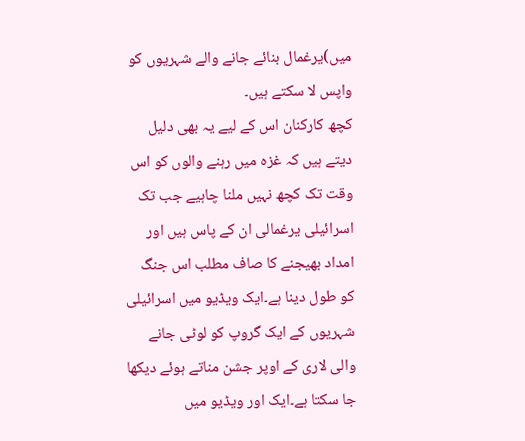میں)یرغمال بنائے جانے والے شہریوں کو واپس لا سکتے ہیں۔
کچھ کارکنان اس کے لیے یہ بھی دلیل دیتے ہیں کہ غزہ میں رہنے والوں کو اس وقت تک کچھ نہیں ملنا چاہیے جب تک اسرائیلی یرغمالی ان کے پاس ہیں اور امداد بھیجنے کا صاف مطلب اس جنگ کو طول دینا ہے۔ایک ویڈیو میں اسرائیلی شہریوں کے ایک گروپ کو لوٹی جانے والی لاری کے اوپر جشن مناتے ہوئے دیکھا جا سکتا ہے۔ایک اور ویڈیو میں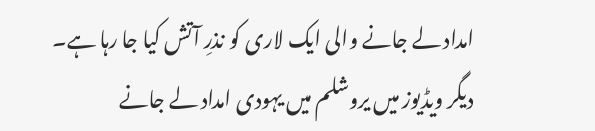امداد لے جانے والی ایک لاری کو نذرِ آتش کیا جا رہا ہے۔
دیگر ویڈیوز میں یروشلم میں یہودی امداد لے جانے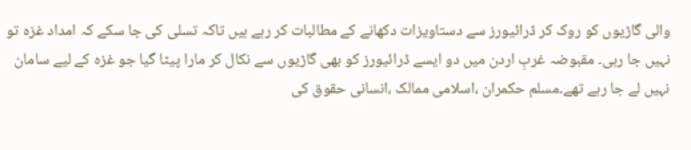والی گاڑیوں کو روک کر ڈرائیورز سے دستاویزات دکھانے کے مطالبات کر رہے ہیں تاکہ تسلی کی جا سکے کہ امداد غزہ تو نہیں جا رہی۔ مقبوضہ غربِ اردن میں دو ایسے ڈرائیورز کو بھی گاڑیوں سے نکال کر مارا پیٹا گیا جو غزہ کے لیے سامان نہیں لے جا رہے تھے۔مسلم حکمران ،اسلامی ممالک ،انسانی حقوق کی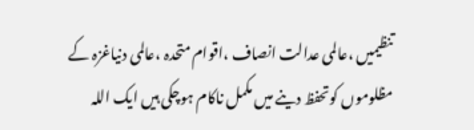تنظیمیں ،عالمی عدالت انصاف ،اقوام متحدہ ،عالمی دنیاغزہ کے مظلوموں کوتحفظ دینے میں مکمل ناکام ہوچکی ہیں ایک اللہ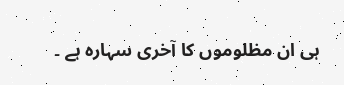ہی ان مظلوموں کا آخری سہارہ ہے ۔